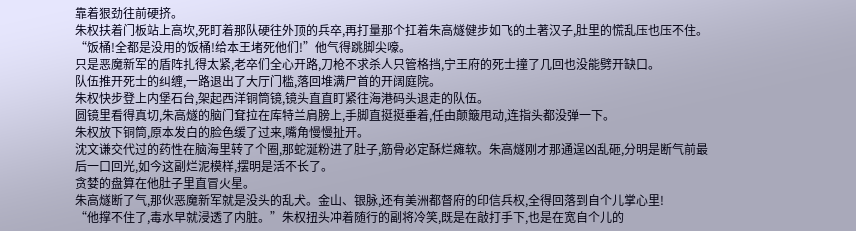靠着狠劲往前硬挤。
朱权扶着门板站上高坎,死盯着那队硬往外顶的兵卒,再打量那个扛着朱高燧健步如飞的土著汉子,肚里的慌乱压也压不住。
“饭桶!全都是没用的饭桶!给本王堵死他们!”他气得跳脚尖嚎。
只是恶魔新军的盾阵扎得太紧,老卒们全心开路,刀枪不求杀人只管格挡,宁王府的死士撞了几回也没能劈开缺口。
队伍推开死士的纠缠,一路退出了大厅门槛,落回堆满尸首的开阔庭院。
朱权快步登上内堡石台,架起西洋铜筒镜,镜头直直盯紧往海港码头退走的队伍。
圆镜里看得真切,朱高燧的脑门耷拉在库特兰肩膀上,手脚直挺挺垂着,任由颠簸甩动,连指头都没弹一下。
朱权放下铜筒,原本发白的脸色缓了过来,嘴角慢慢扯开。
沈文谦交代过的药性在脑海里转了个圈,那蛇涎粉进了肚子,筋骨必定酥烂瘫软。朱高燧刚才那通逞凶乱砸,分明是断气前最后一口回光,如今这副烂泥模样,摆明是活不长了。
贪婪的盘算在他肚子里直冒火星。
朱高燧断了气,那伙恶魔新军就是没头的乱犬。金山、银脉,还有美洲都督府的印信兵权,全得回落到自个儿掌心里!
“他撑不住了,毒水早就浸透了内脏。”朱权扭头冲着随行的副将冷笑,既是在敲打手下,也是在宽自个儿的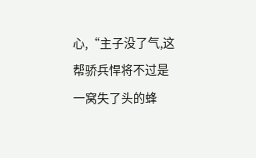心,“主子没了气,这帮骄兵悍将不过是一窝失了头的蜂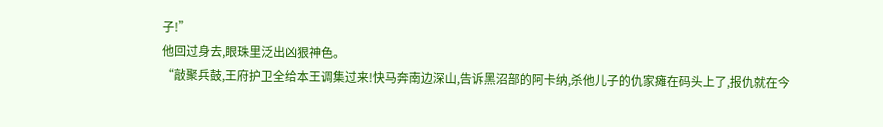子!”
他回过身去,眼珠里泛出凶狠神色。
“敲聚兵鼓,王府护卫全给本王调集过来!快马奔南边深山,告诉黑沼部的阿卡纳,杀他儿子的仇家瘫在码头上了,报仇就在今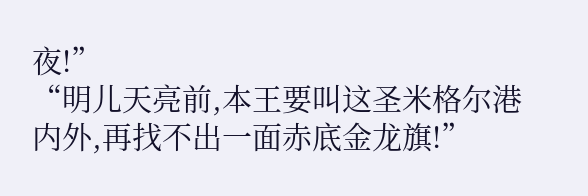夜!”
“明儿天亮前,本王要叫这圣米格尔港内外,再找不出一面赤底金龙旗!”